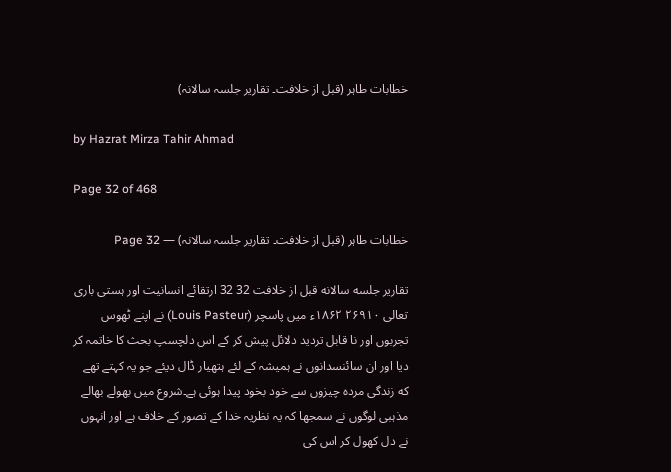خطابات طاہر (قبل از خلافت۔ تقاریر جلسہ سالانہ)

by Hazrat Mirza Tahir Ahmad

Page 32 of 468

خطابات طاہر (قبل از خلافت۔ تقاریر جلسہ سالانہ) — Page 32

تقاریر جلسه سالانه قبل از خلافت 32 32 ارتقائے انسانیت اور ہستی باری تعالی ۲۶۹۱۰ ۱۸۶۲ء میں پاسچر (Louis Pasteur) نے اپنے ٹھوس تجربوں اور نا قابل تردید دلائل پیش کر کے اس دلچسپ بحث کا خاتمہ کر دیا اور ان سائنسدانوں نے ہمیشہ کے لئے ہتھیار ڈال دیئے جو یہ کہتے تھے که زندگی مردہ چیزوں سے خود بخود پیدا ہوئی ہے۔شروع میں بھولے بھالے مذہبی لوگوں نے سمجھا کہ یہ نظریہ خدا کے تصور کے خلاف ہے اور انہوں نے دل کھول کر اس کی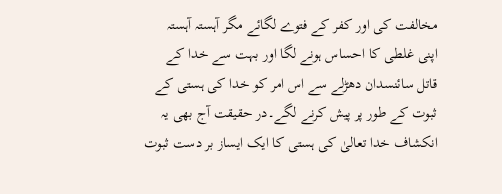مخالفت کی اور کفر کے فتوے لگائے مگر آہستہ آہستہ اپنی غلطی کا احساس ہونے لگا اور بہت سے خدا کے قاتل سائنسدان دھڑلے سے اس امر کو خدا کی ہستی کے ثبوت کے طور پر پیش کرنے لگے۔در حقیقت آج بھی یہ انکشاف خدا تعالیٰ کی ہستی کا ایک ایساز بر دست ثبوت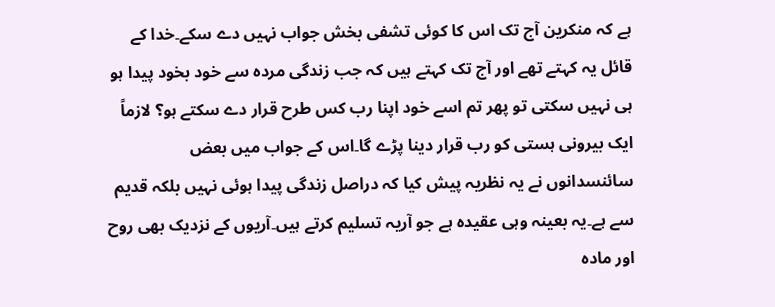ہے کہ منکرین آج تک اس کا کوئی تشفی بخش جواب نہیں دے سکے۔خدا کے قائل یہ کہتے تھے اور آج تک کہتے ہیں کہ جب زندگی مردہ سے خود بخود پیدا ہو ہی نہیں سکتی تو پھر تم اسے خود اپنا رب کس طرح قرار دے سکتے ہو؟ لازماً ایک بیرونی ہستی کو رب قرار دینا پڑے گا۔اس کے جواب میں بعض سائنسدانوں نے یہ نظریہ پیش کیا کہ دراصل زندگی پیدا ہوئی نہیں بلکہ قدیم سے ہے۔یہ بعینہ وہی عقیدہ ہے جو آریہ تسلیم کرتے ہیں۔آریوں کے نزدیک بھی روح اور مادہ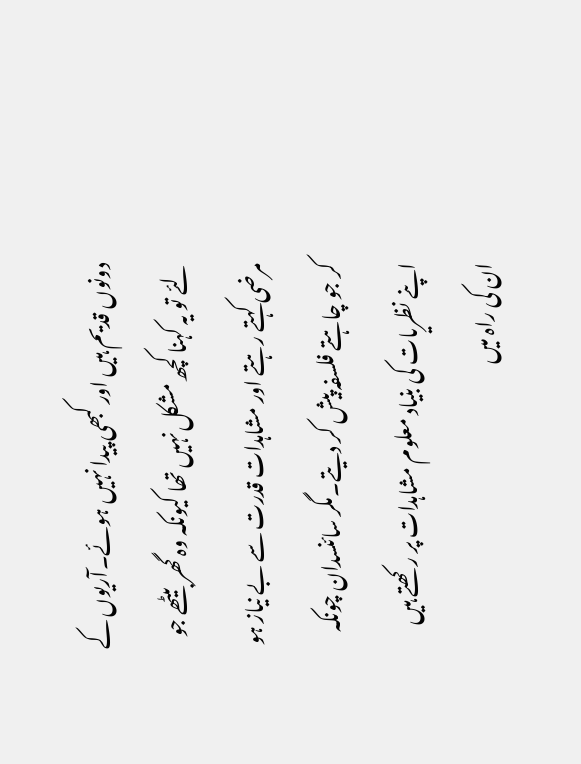دونوں قدیم ہیں اور کبھی پیدا نہیں ہوئے۔آریوں کے لئے تو یہ کہنا کچھ مشکل نہیں تھا کیونکہ وہ گھر بیٹھے جو مرضی کہتے رہتے اور مشاہدات قدرت سے بے نیاز ہو کر جو چاہتے فلسفہ پیش کر دیتے۔مگر سائنسدان چونکہ اپنے نظریات کی بنیاد معلوم مشاہدات پر رکھتے ہیں ان کی راہ میں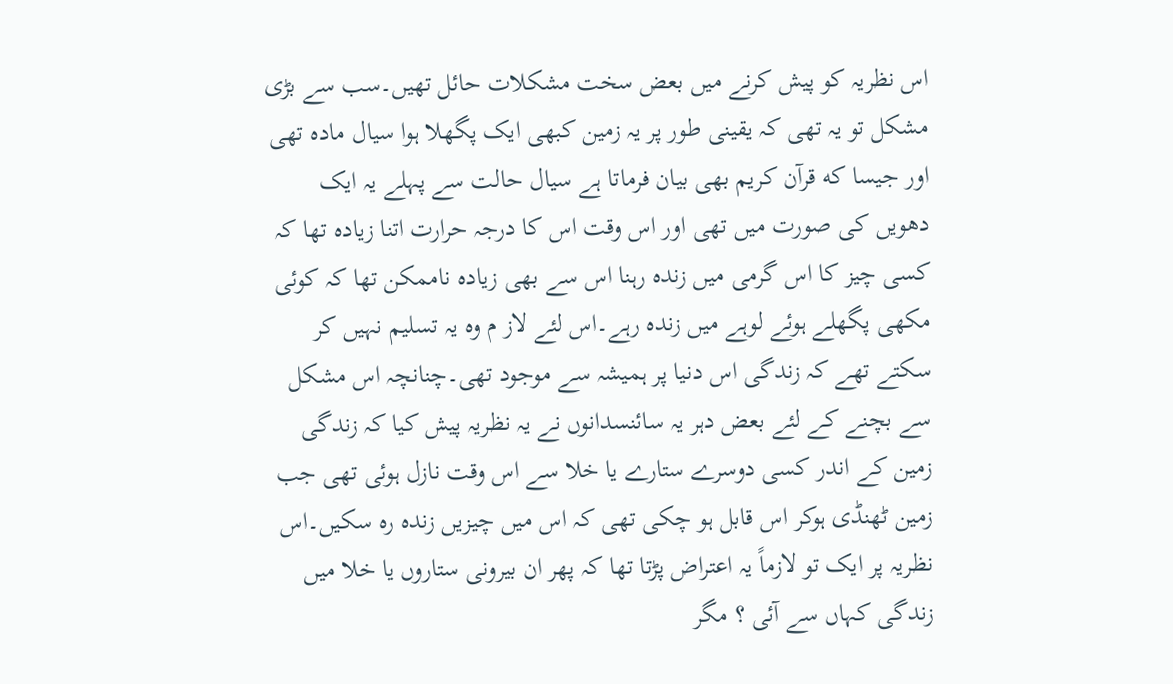اس نظریہ کو پیش کرنے میں بعض سخت مشکلات حائل تھیں۔سب سے بڑی مشکل تو یہ تھی کہ یقینی طور پر یہ زمین کبھی ایک پگھلا ہوا سیال مادہ تھی اور جیسا که قرآن کریم بھی بیان فرماتا ہے سیال حالت سے پہلے یہ ایک دھویں کی صورت میں تھی اور اس وقت اس کا درجہ حرارت اتنا زیادہ تھا کہ کسی چیز کا اس گرمی میں زندہ رہنا اس سے بھی زیادہ ناممکن تھا کہ کوئی مکھی پگھلے ہوئے لوہے میں زندہ رہے۔اس لئے لاز م وہ یہ تسلیم نہیں کر سکتے تھے کہ زندگی اس دنیا پر ہمیشہ سے موجود تھی۔چنانچہ اس مشکل سے بچنے کے لئے بعض دہر یہ سائنسدانوں نے یہ نظریہ پیش کیا کہ زندگی زمین کے اندر کسی دوسرے ستارے یا خلا سے اس وقت نازل ہوئی تھی جب زمین ٹھنڈی ہوکر اس قابل ہو چکی تھی کہ اس میں چیزیں زندہ رہ سکیں۔اس نظریہ پر ایک تو لازماً یہ اعتراض پڑتا تھا کہ پھر ان بیرونی ستاروں یا خلا میں زندگی کہاں سے آئی ؟ مگر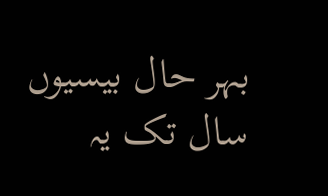بہر حال بیسیوں سال تک یہ